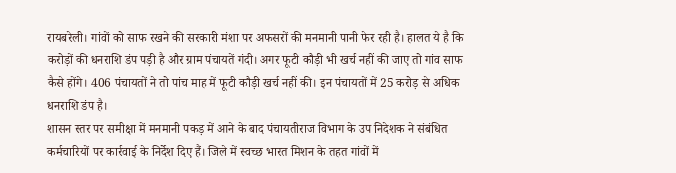रायबरेली। गांवों को साफ रखने की सरकारी मंशा पर अफसरों की मनमानी पानी फेर रही है। हालत ये है कि करोड़ों की धनराशि डंप पड़ी है और ग्राम पंचायतें गंदी। अगर फूटी कौड़ी भी खर्च नहीं की जाए तो गांव साफ कैसे होंगे। 406 पंचायतों ने तो पांच माह में फूटी कौड़ी खर्च नहीं की। इन पंचायतों में 25 करोड़ से अधिक धनराशि डंप है।
शासन स्तर पर समीक्षा में मनमानी पकड़ में आने के बाद पंचायतीराज विभाग के उप निदेशक ने संबंधित कर्मचारियों पर कार्रवाई के निर्देश दिए हैं। जिले में स्वच्छ भारत मिशन के तहत गांवों में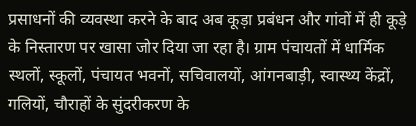प्रसाधनों की व्यवस्था करने के बाद अब कूड़ा प्रबंधन और गांवों में ही कूड़े के निस्तारण पर खासा जोर दिया जा रहा है। ग्राम पंचायतों में धार्मिक स्थलों, स्कूलों, पंचायत भवनों, सचिवालयों, आंगनबाड़ी, स्वास्थ्य केंद्रों, गलियों, चौराहों के सुंदरीकरण के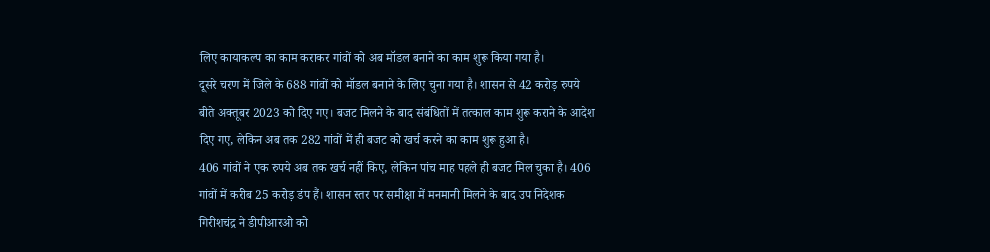लिए कायाकल्प का काम कराकर गांवों को अब मॉडल बनाने का काम शुरू किया गया है।
दूसरे चरण में जिले के 688 गांवों को मॉडल बनाने के लिए चुना गया है। शासन से 42 करोड़ रुपये बीते अक्तूबर 2023 को दिए गए। बजट मिलने के बाद संबंधितों में तत्काल काम शुरू कराने के आदेश दिए गए, लेकिन अब तक 282 गांवों में ही बजट को खर्च करने का काम शुरू हुआ है।
406 गांवों ने एक रुपये अब तक खर्च नहीं किए, लेकिन पांच माह पहले ही बजट मिल चुका है। 406 गांवों में करीब 25 करोड़ डंप हैं। शासन स्तर पर समीक्षा में मनमानी मिलने के बाद उप निदेशक गिरीशचंद्र ने डीपीआरओ को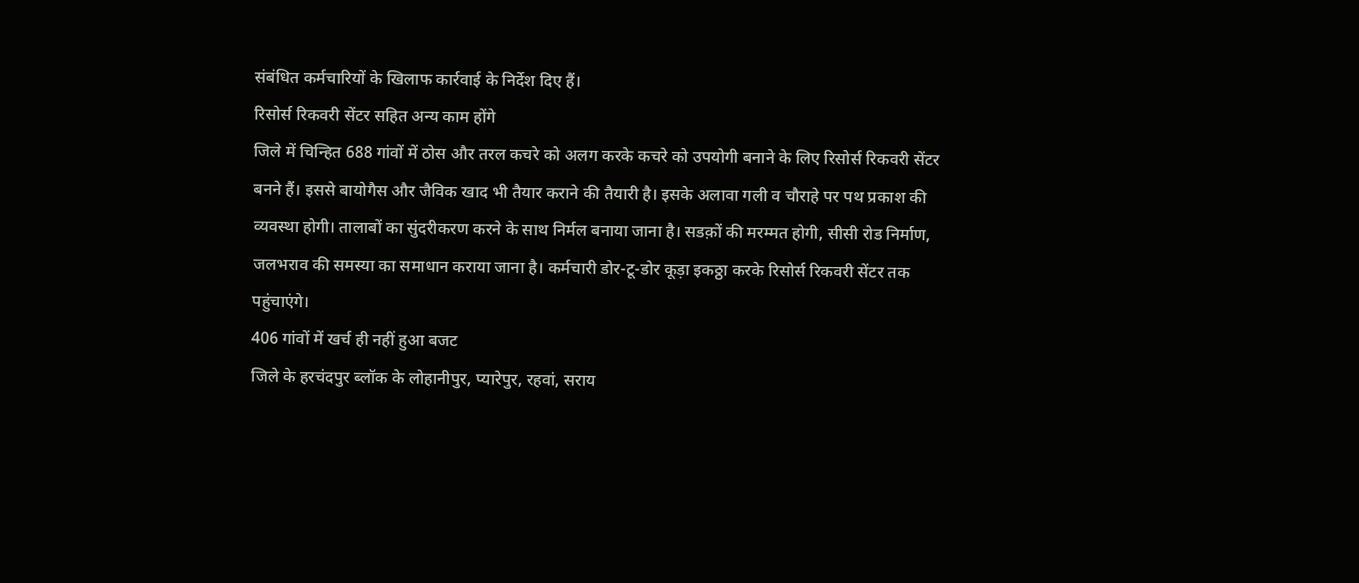संबंधित कर्मचारियों के खिलाफ कार्रवाई के निर्देश दिए हैं।
रिसोर्स रिकवरी सेंटर सहित अन्य काम होंगे
जिले में चिन्हित 688 गांवों में ठोस और तरल कचरे को अलग करके कचरे को उपयोगी बनाने के लिए रिसोर्स रिकवरी सेंटर बनने हैं। इससे बायोगैस और जैविक खाद भी तैयार कराने की तैयारी है। इसके अलावा गली व चौराहे पर पथ प्रकाश की व्यवस्था होगी। तालाबों का सुंदरीकरण करने के साथ निर्मल बनाया जाना है। सडक़ों की मरम्मत होगी, सीसी रोड निर्माण, जलभराव की समस्या का समाधान कराया जाना है। कर्मचारी डोर-टू-डोर कूड़ा इकठ्ठा करके रिसोर्स रिकवरी सेंटर तक पहुंचाएंगे।
406 गांवों में खर्च ही नहीं हुआ बजट
जिले के हरचंदपुर ब्लॉक के लोहानीपुर, प्यारेपुर, रहवां, सराय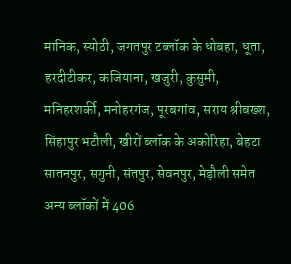मानिक, स्योठी, जगतपुर टब्लॉक के धोबहा, धूता, हरदीटीकर, कजियाना, खजुरी, कुसुमी, मनिहरशर्की, मनोहरगंज, पूरबगांव, सराय श्रीबख्श, सिंहापुर भटौली, खीरों ब्लॉक के अकोरिहा, बेहटा सातनपुर, सगुनी, संतपुर, सेवनपुर, मेड़ौली समेत अन्य ब्लॉकों में 406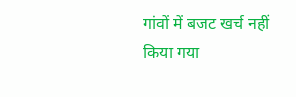गांवों में बजट खर्च नहीं किया गया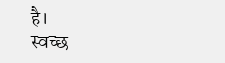है।
स्वच्छ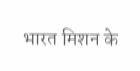भारत मिशन के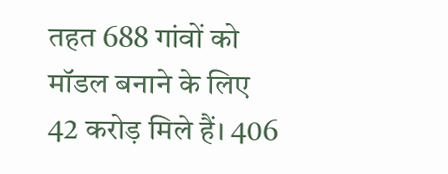तहत 688 गांवों को मॉडल बनाने के लिए 42 करोड़ मिले हैं। 406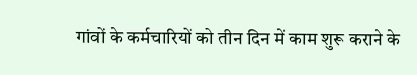गांवों के कर्मचारियों को तीन दिन में काम शुरू कराने के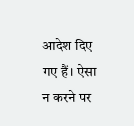आदेश दिए गए हैं। ऐसा न करने पर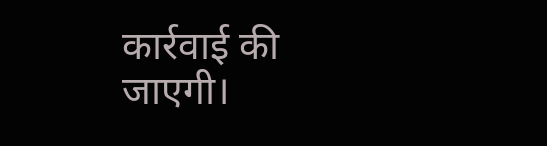कार्रवाई की जाएगी।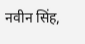नवीन सिंह,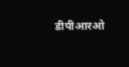डीपीआरओ